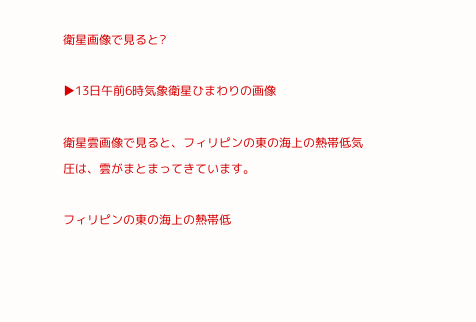衛星画像で見ると?

▶13日午前6時気象衛星ひまわりの画像

衛星雲画像で見ると、フィリピンの東の海上の熱帯低気圧は、雲がまとまってきています。

フィリピンの東の海上の熱帯低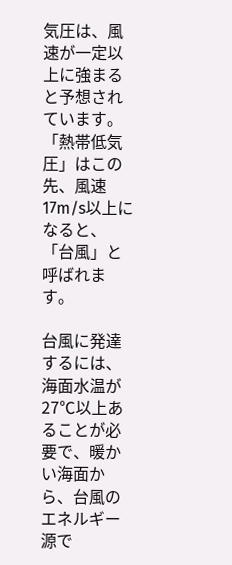気圧は、風速が一定以上に強まると予想されています。「熱帯低気圧」はこの先、風速17m/s以上になると、「台風」と呼ばれます。

台風に発達するには、海面水温が27℃以上あることが必要で、暖かい海面から、台風のエネルギー源で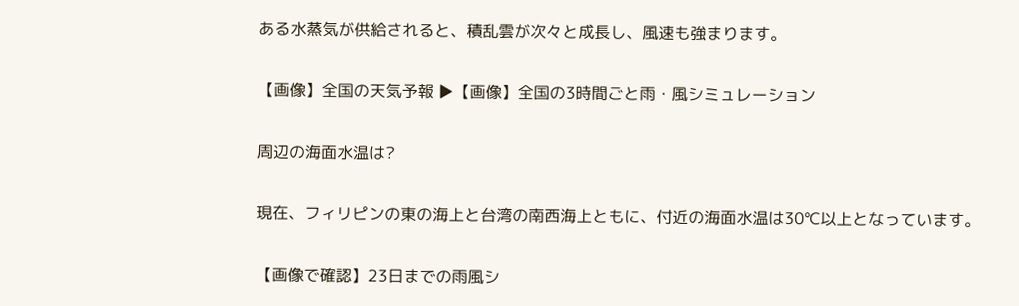ある水蒸気が供給されると、積乱雲が次々と成長し、風速も強まります。

【画像】全国の天気予報 ▶【画像】全国の3時間ごと雨・風シミュレーション

周辺の海面水温は?

現在、フィリピンの東の海上と台湾の南西海上ともに、付近の海面水温は30℃以上となっています。

【画像で確認】23日までの雨風シ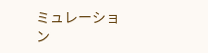ミュレーション